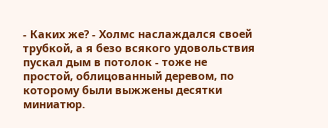- Каких же? - Холмс наслаждался своей трубкой, а я безо всякого удовольствия пускал дым в потолок - тоже не простой, облицованный деревом, по которому были выжжены десятки миниатюр.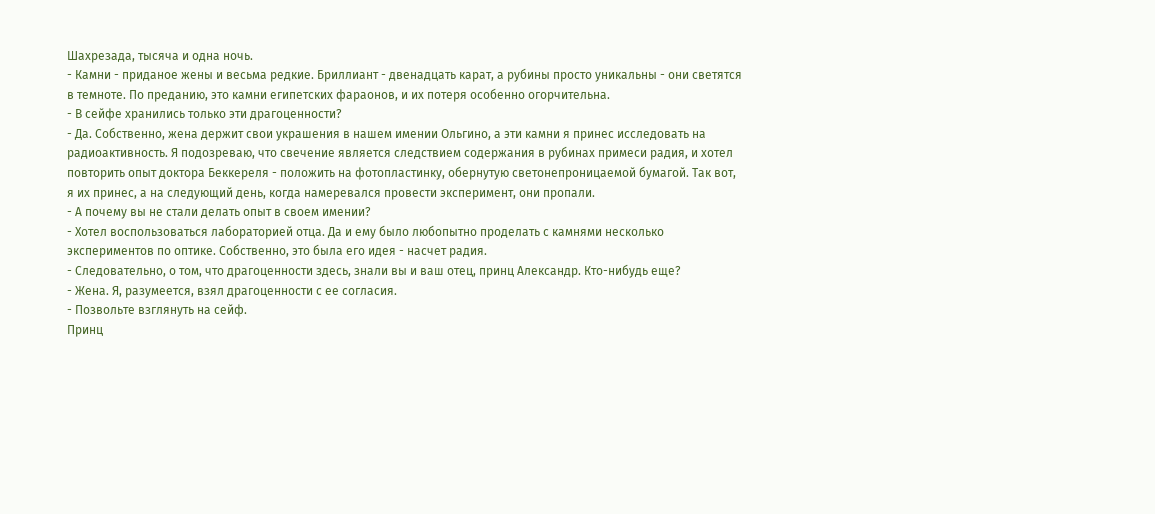Шахрезада, тысяча и одна ночь.
- Камни - приданое жены и весьма редкие. Бриллиант - двенадцать карат, а рубины просто уникальны - они светятся в темноте. По преданию, это камни египетских фараонов, и их потеря особенно огорчительна.
- В сейфе хранились только эти драгоценности?
- Да. Собственно, жена держит свои украшения в нашем имении Ольгино, а эти камни я принес исследовать на радиоактивность. Я подозреваю, что свечение является следствием содержания в рубинах примеси радия, и хотел повторить опыт доктора Беккереля - положить на фотопластинку, обернутую светонепроницаемой бумагой. Так вот, я их принес, а на следующий день, когда намеревался провести эксперимент, они пропали.
- А почему вы не стали делать опыт в своем имении?
- Хотел воспользоваться лабораторией отца. Да и ему было любопытно проделать с камнями несколько экспериментов по оптике. Собственно, это была его идея - насчет радия.
- Следовательно, о том, что драгоценности здесь, знали вы и ваш отец, принц Александр. Кто-нибудь еще?
- Жена. Я, разумеется, взял драгоценности с ее согласия.
- Позвольте взглянуть на сейф.
Принц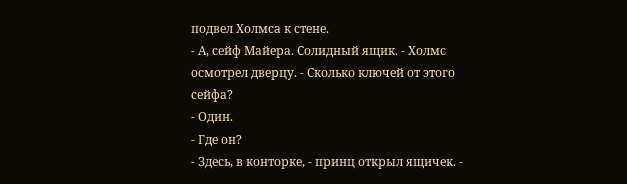подвел Холмса к стене.
- А, сейф Майера. Солидный ящик. - Холмс осмотрел дверцу. - Сколько ключей от этого сейфа?
- Один.
- Где он?
- Здесь, в конторке, - принц открыл ящичек. -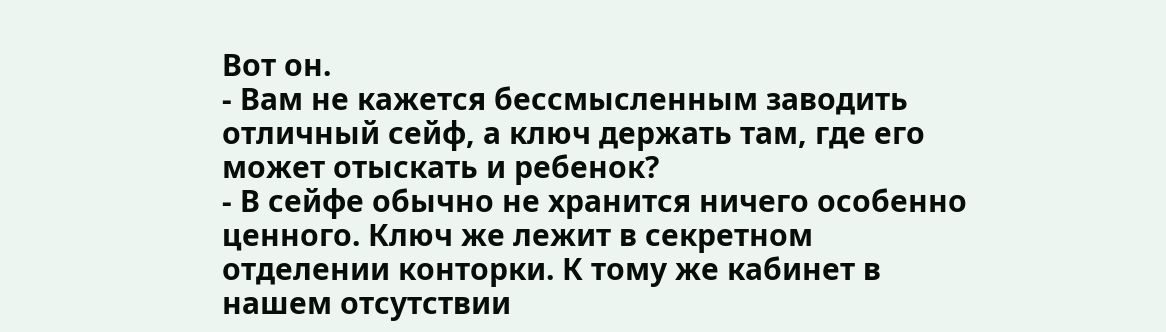Вот он.
- Вам не кажется бессмысленным заводить отличный сейф, а ключ держать там, где его может отыскать и ребенок?
- В сейфе обычно не хранится ничего особенно ценного. Ключ же лежит в секретном отделении конторки. К тому же кабинет в нашем отсутствии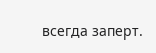всегда заперт.